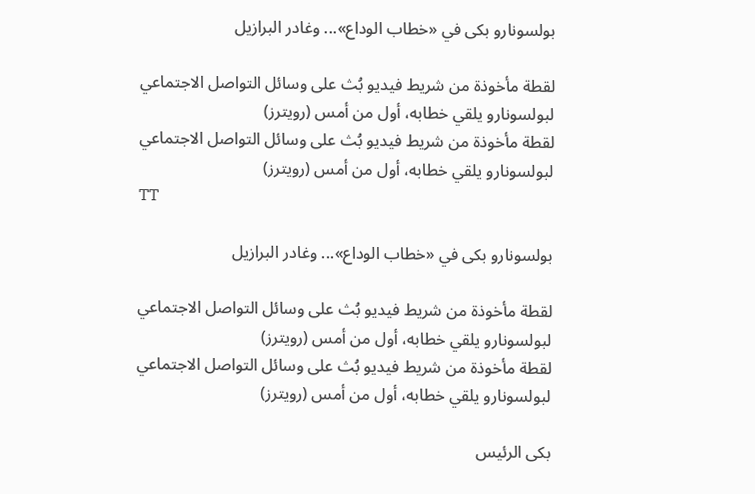بولسونارو بكى في «خطاب الوداع»... وغادر البرازيل

لقطة مأخوذة من شريط فيديو بُث على وسائل التواصل الاجتماعي لبولسونارو يلقي خطابه، أول من أمس (رويترز)
لقطة مأخوذة من شريط فيديو بُث على وسائل التواصل الاجتماعي لبولسونارو يلقي خطابه، أول من أمس (رويترز)
TT

بولسونارو بكى في «خطاب الوداع»... وغادر البرازيل

لقطة مأخوذة من شريط فيديو بُث على وسائل التواصل الاجتماعي لبولسونارو يلقي خطابه، أول من أمس (رويترز)
لقطة مأخوذة من شريط فيديو بُث على وسائل التواصل الاجتماعي لبولسونارو يلقي خطابه، أول من أمس (رويترز)

بكى الرئيس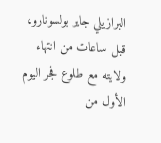البرازيلي جاير بولسونارو، قبل ساعات من انتهاء ولايته مع طلوع فجر اليوم الأول من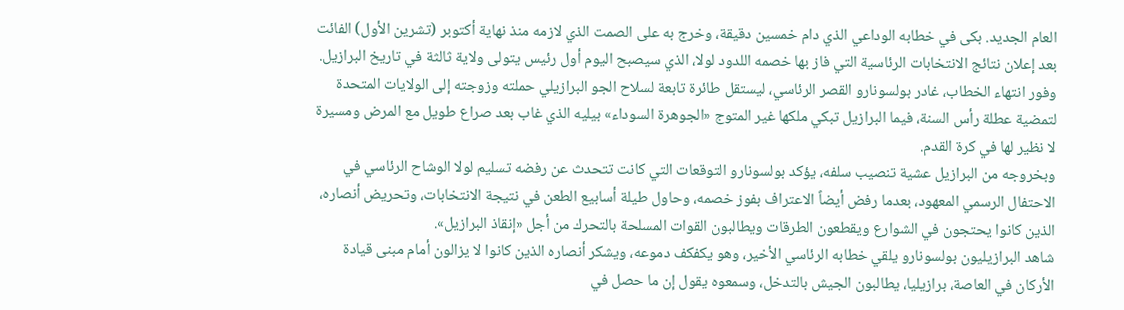العام الجديد. بكى في خطابه الوداعي الذي دام خمسين دقيقة، وخرج به على الصمت الذي لازمه منذ نهاية أكتوبر (تشرين الأول) الفائت بعد إعلان نتائج الانتخابات الرئاسية التي فاز بها خصمه اللدود لولا، الذي سيصبح اليوم أول رئيس يتولى ولاية ثالثة في تاريخ البرازيل.
وفور انتهاء الخطاب، غادر بولسونارو القصر الرئاسي، ليستقل طائرة تابعة لسلاح الجو البرازيلي حملته وزوجته إلى الولايات المتحدة لتمضية عطلة رأس السنة، فيما البرازيل تبكي ملكها غير المتوج «الجوهرة السوداء» بيليه الذي غاب بعد صراع طويل مع المرض ومسيرة لا نظير لها في كرة القدم.
وبخروجه من البرازيل عشية تنصيب سلفه، يؤكد بولسونارو التوقعات التي كانت تتحدث عن رفضه تسليم لولا الوشاح الرئاسي في الاحتفال الرسمي المعهود، بعدما رفض أيضاً الاعتراف بفوز خصمه، وحاول طيلة أسابيع الطعن في نتيجة الانتخابات، وتحريض أنصاره، الذين كانوا يحتجون في الشوارع ويقطعون الطرقات ويطالبون القوات المسلحة بالتحرك من أجل «إنقاذ البرازيل».
شاهد البرازيليون بولسونارو يلقي خطابه الرئاسي الأخير، وهو يكفكف دموعه، ويشكر أنصاره الذين كانوا لا يزالون أمام مبنى قيادة الأركان في العاصة، برازيليا، يطالبون الجيش بالتدخل، وسمعوه يقول إن ما حصل في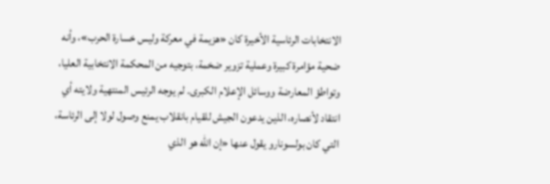الانتخابات الرئاسية الأخيرة كان «هزيمة في معركة وليس خسارة الحرب»، وأنه ضحية مؤامرة كبيرة وعملية تزوير ضخمة، بتوجيه من المحكمة الانتخابية العليا، وتواطؤ المعارضة ووسائل الإعلام الكبرى. لم يوجه الرئيس المنتهية ولايته أي انتقاد لأنصاره، الذين يدعون الجيش للقيام بانقلاب يمنع وصول لولا إلى الرئاسة، التي كان بولسونارو يقول عنها «إن الله هو الذي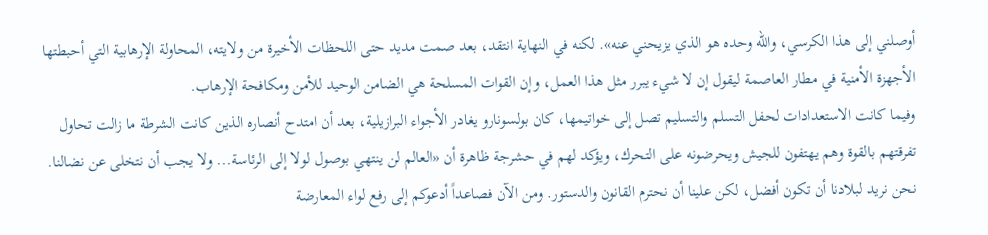أوصلني إلى هذا الكرسي، والله وحده هو الذي يزيحني عنه». لكنه في النهاية انتقد، بعد صمت مديد حتى اللحظات الأخيرة من ولايته، المحاولة الإرهابية التي أحبطتها الأجهزة الأمنية في مطار العاصمة ليقول إن لا شيء يبرر مثل هذا العمل، وإن القوات المسلحة هي الضامن الوحيد للأمن ومكافحة الإرهاب.
وفيما كانت الاستعدادات لحفل التسلم والتسليم تصل إلى خواتيمها، كان بولسونارو يغادر الأجواء البرازيلية، بعد أن امتدح أنصاره الذين كانت الشرطة ما زالت تحاول تفرقتهم بالقوة وهم يهتفون للجيش ويحرضونه على التحرك، ويؤكد لهم في حشرجة ظاهرة أن «العالم لن ينتهي بوصول لولا إلى الرئاسة... ولا يجب أن نتخلى عن نضالنا. نحن نريد لبلادنا أن تكون أفضل، لكن علينا أن نحترم القانون والدستور. ومن الآن فصاعداً أدعوكم إلى رفع لواء المعارضة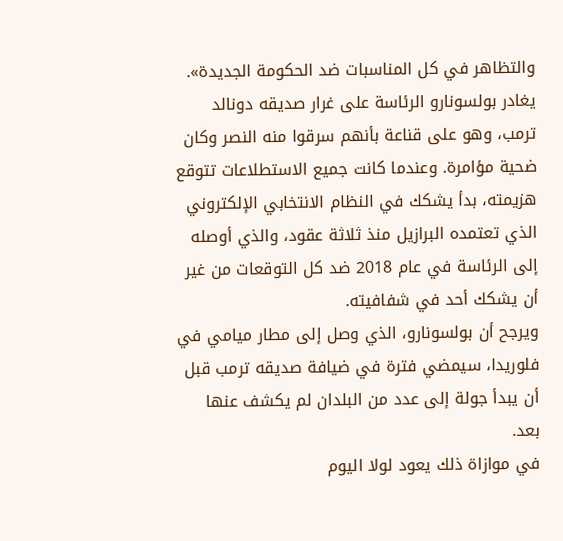والتظاهر في كل المناسبات ضد الحكومة الجديدة».
يغادر بولسونارو الرئاسة على غرار صديقه دونالد ترمب، وهو على قناعة بأنهم سرقوا منه النصر وكان ضحية مؤامرة. وعندما كانت جميع الاستطلاعات تتوقع هزيمته، بدأ يشكك في النظام الانتخابي الإلكتروني الذي تعتمده البرازيل منذ ثلاثة عقود، والذي أوصله إلى الرئاسة في عام 2018 ضد كل التوقعات من غير أن يشكك أحد في شفافيته.
ويرجح أن بولسونارو، الذي وصل إلى مطار ميامي في فلوريدا، سيمضي فترة في ضيافة صديقه ترمب قبل أن يبدأ جولة إلى عدد من البلدان لم يكشف عنها بعد.
في موازاة ذلك يعود لولا اليوم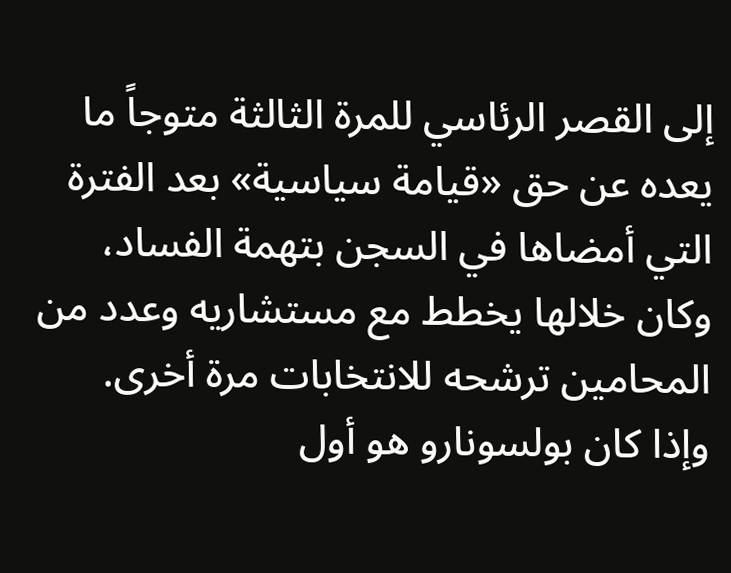إلى القصر الرئاسي للمرة الثالثة متوجاً ما يعده عن حق «قيامة سياسية» بعد الفترة التي أمضاها في السجن بتهمة الفساد، وكان خلالها يخطط مع مستشاريه وعدد من المحامين ترشحه للانتخابات مرة أخرى.
وإذا كان بولسونارو هو أول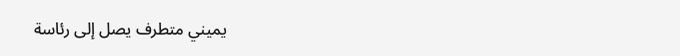يميني متطرف يصل إلى رئاسة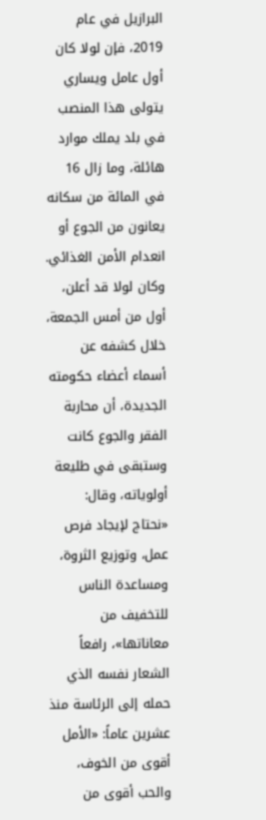البرازيل في عام 2019، فإن لولا كان أول عامل ويساري يتولى هذا المنصب في بلد يملك موارد هائلة، وما زال 16 في المائة من سكانه يعانون من الجوع أو انعدام الأمن الغذائي.
وكان لولا قد أعلن، أول من أمس الجمعة، خلال كشفه عن أسماء أعضاء حكومته الجديدة، أن محاربة الفقر والجوع كانت وستبقى في طليعة أولوياته، وقال: «نحتاج لإيجاد فرص عمل، وتوزيع الثروة، ومساعدة الناس للتخفيف من معاناتها»، رافعاً الشعار نفسه الذي حمله إلى الرئاسة منذ عشرين عاماً: «الأمل أقوى من الخوف، والحب أقوى من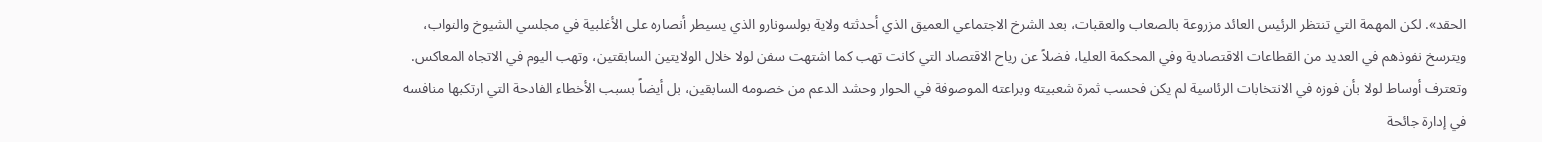الحقد». لكن المهمة التي تنتظر الرئيس العائد مزروعة بالصعاب والعقبات، بعد الشرخ الاجتماعي العميق الذي أحدثته ولاية بولسونارو الذي يسيطر أنصاره على الأغلبية في مجلسي الشيوخ والنواب، ويترسخ نفوذهم في العديد من القطاعات الاقتصادية وفي المحكمة العليا، فضلاً عن رياح الاقتصاد التي كانت تهب كما اشتهت سفن لولا خلال الولايتين السابقتين، وتهب اليوم في الاتجاه المعاكس.
وتعترف أوساط لولا بأن فوزه في الانتخابات الرئاسية لم يكن فحسب ثمرة شعبيته وبراعته الموصوفة في الحوار وحشد الدعم من خصومه السابقين، بل أيضاً بسبب الأخطاء الفادحة التي ارتكبها منافسه في إدارة جائحة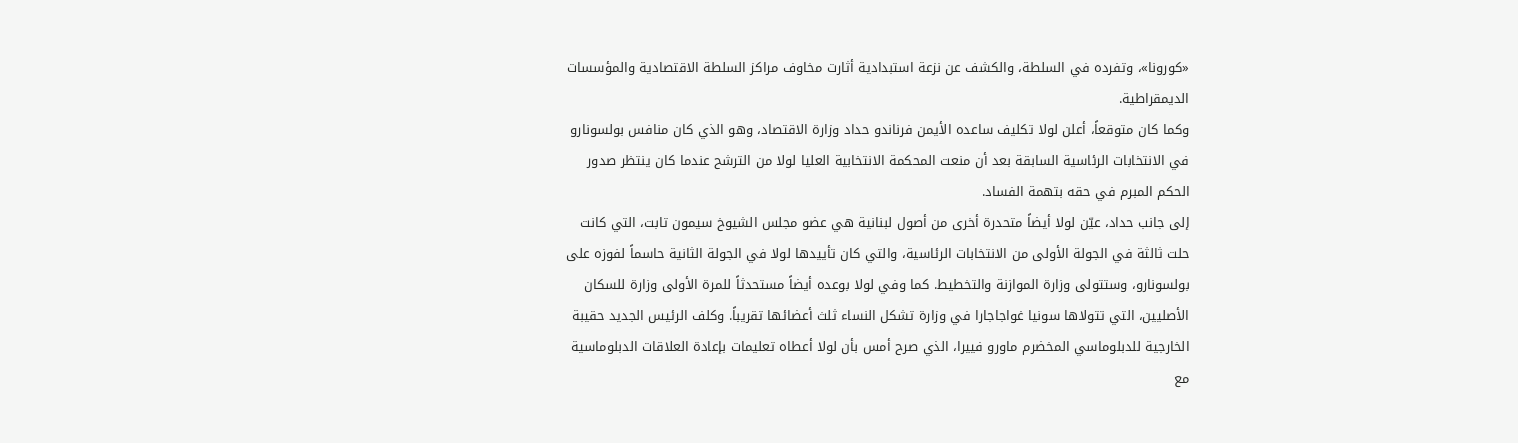«كورونا»، وتفرده في السلطة، والكشف عن نزعة استبدادية أثارت مخاوف مراكز السلطة الاقتصادية والمؤسسات الديمقراطية.
وكما كان متوقعاً، أعلن لولا تكليف ساعده الأيمن فرناندو حداد وزارة الاقتصاد، وهو الذي كان منافس بولسونارو في الانتخابات الرئاسية السابقة بعد أن منعت المحكمة الانتخابية العليا لولا من الترشح عندما كان ينتظر صدور الحكم المبرم في حقه بتهمة الفساد.
إلى جانب حداد، عيّن لولا أيضاً متحدرة أخرى من أصول لبنانية هي عضو مجلس الشيوخ سيمون تابت، التي كانت حلت ثالثة في الجولة الأولى من الانتخابات الرئاسية، والتي كان تأييدها لولا في الجولة الثانية حاسماً لفوزه على بولسونارو، وستتولى وزارة الموازنة والتخطيط. كما وفي لولا بوعده أيضاً مستحدثاً للمرة الأولى وزارة للسكان الأصليين، التي تتولاها سونيا غواجاجارا في وزارة تشكل النساء ثلث أعضائها تقريباً. وكلف الرئيس الجديد حقيبة الخارجية للدبلوماسي المخضرم ماورو فييرا، الذي صرح أمس بأن لولا أعطاه تعليمات بإعادة العلاقات الدبلوماسية مع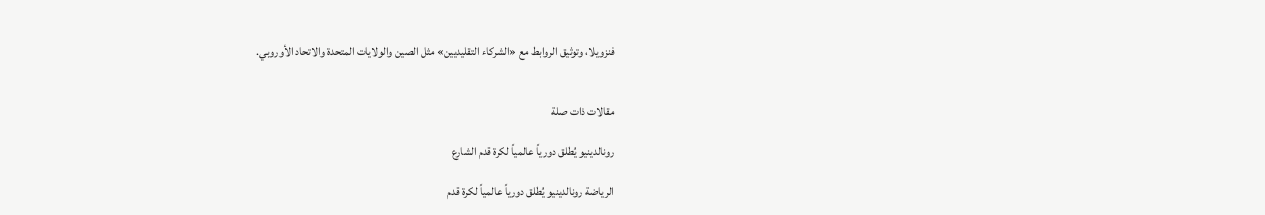فنزويلا، وتوثيق الروابط مع «الشركاء التقليديين» مثل الصين والولايات المتحدة والاتحاد الأوروبي.


مقالات ذات صلة

رونالدينيو يُطلق دورياً عالمياً لكرة قدم الشارع

الرياضة رونالدينيو يُطلق دورياً عالمياً لكرة قدم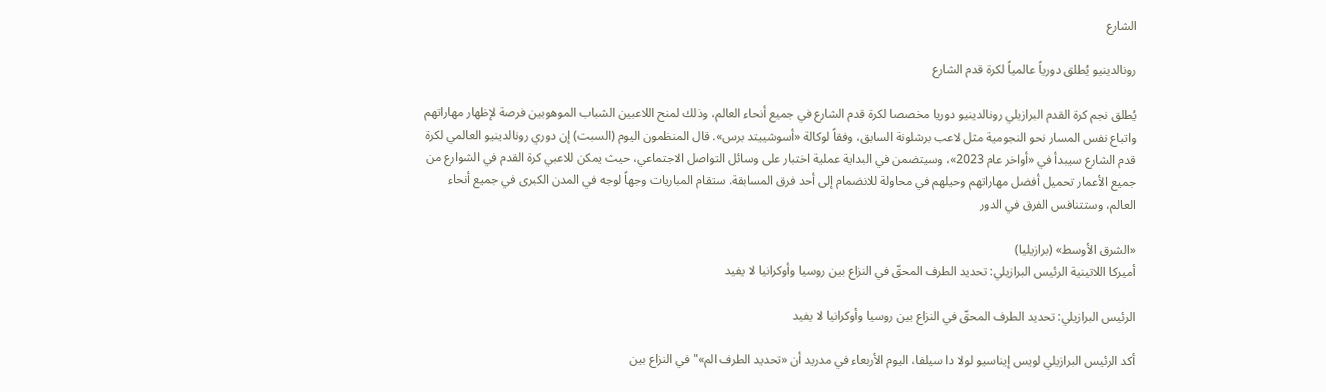الشارع

رونالدينيو يُطلق دورياً عالمياً لكرة قدم الشارع

يُطلق نجم كرة القدم البرازيلي رونالدينيو دوريا مخصصا لكرة قدم الشارع في جميع أنحاء العالم، وذلك لمنح اللاعبين الشباب الموهوبين فرصة لإظهار مهاراتهم واتباع نفس المسار نحو النجومية مثل لاعب برشلونة السابق، وفقاً لوكالة «أسوشييتد برس». قال المنظمون اليوم (السبت) إن دوري رونالدينيو العالمي لكرة قدم الشارع سيبدأ في «أواخر عام 2023»، وسيتضمن في البداية عملية اختبار على وسائل التواصل الاجتماعي، حيث يمكن للاعبي كرة القدم في الشوارع من جميع الأعمار تحميل أفضل مهاراتهم وحيلهم في محاولة للانضمام إلى أحد فرق المسابقة. ستقام المباريات وجهاً لوجه في المدن الكبرى في جميع أنحاء العالم، وستتنافس الفرق في الدور

«الشرق الأوسط» (برازيليا)
أميركا اللاتينية الرئيس البرازيلي: تحديد الطرف المحقّ في النزاع بين روسيا وأوكرانيا لا يفيد

الرئيس البرازيلي: تحديد الطرف المحقّ في النزاع بين روسيا وأوكرانيا لا يفيد

أكد الرئيس البرازيلي لويس إيناسيو لولا دا سيلفا، اليوم الأربعاء في مدريد أن «تحديد الطرف الم»" في النزاع بين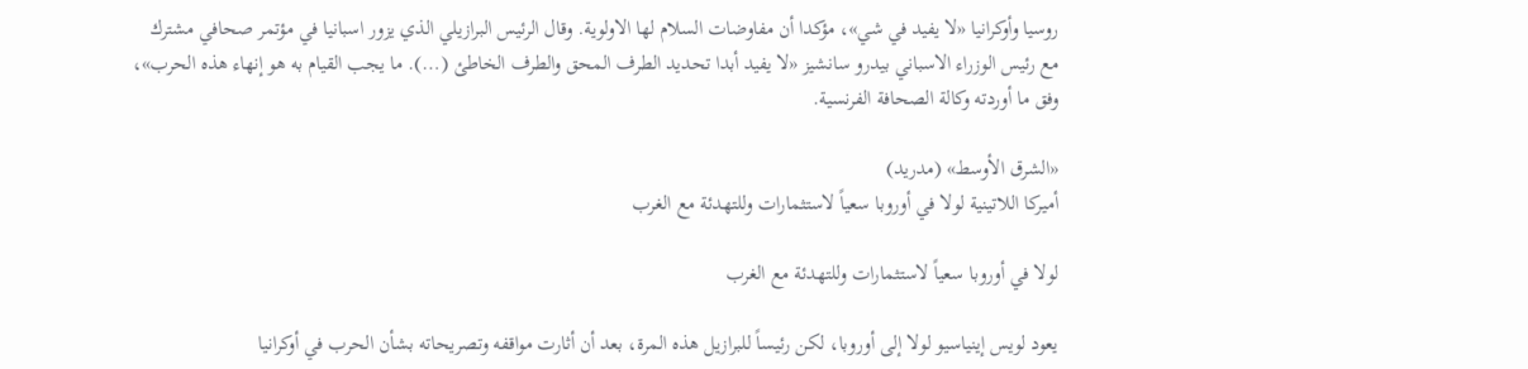روسيا وأوكرانيا «لا يفيد في شي»، مؤكدا أن مفاوضات السلام لها الاولوية. وقال الرئيس البرازيلي الذي يزور اسبانيا في مؤتمر صحافي مشترك مع رئيس الوزراء الاسباني بيدرو سانشيز «لا يفيد أبدا تحديد الطرف المحق والطرف الخاطئ (...). ما يجب القيام به هو إنهاء هذه الحرب»، وفق ما أوردته وكالة الصحافة الفرنسية.

«الشرق الأوسط» (مدريد)
أميركا اللاتينية لولا في أوروبا سعياً لاستثمارات وللتهدئة مع الغرب

لولا في أوروبا سعياً لاستثمارات وللتهدئة مع الغرب

يعود لويس إينياسيو لولا إلى أوروبا، لكن رئيساً للبرازيل هذه المرة، بعد أن أثارت مواقفه وتصريحاته بشأن الحرب في أوكرانيا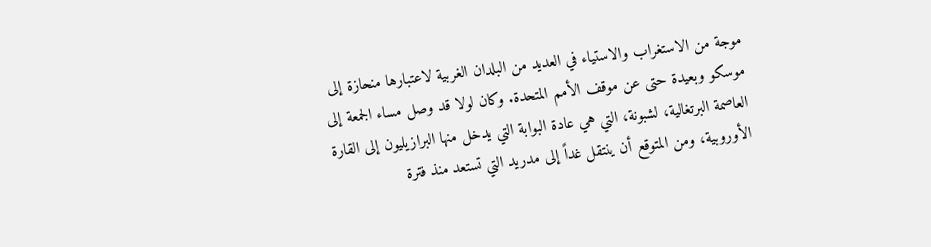موجة من الاستغراب والاستياء في العديد من البلدان الغربية لاعتبارها منحازة إلى موسكو وبعيدة حتى عن موقف الأمم المتحدة. وكان لولا قد وصل مساء الجمعة إلى العاصمة البرتغالية، لشبونة، التي هي عادة البوابة التي يدخل منها البرازيليون إلى القارة الأوروبية، ومن المتوقع أن ينتقل غداً إلى مدريد التي تستعد منذ فترة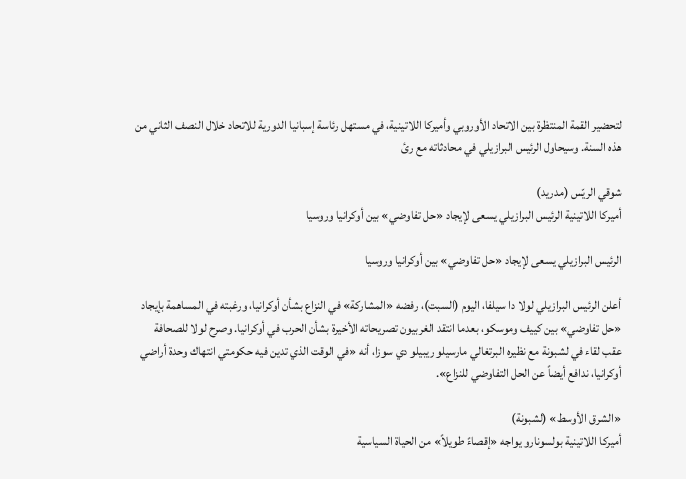لتحضير القمة المنتظرة بين الاتحاد الأوروبي وأميركا اللاتينية، في مستهل رئاسة إسبانيا الدورية للاتحاد خلال النصف الثاني من هذه السنة. وسيحاول الرئيس البرازيلي في محادثاته مع رئ

شوقي الريّس (مدريد)
أميركا اللاتينية الرئيس البرازيلي يسعى لإيجاد «حل تفاوضي» بين أوكرانيا وروسيا

الرئيس البرازيلي يسعى لإيجاد «حل تفاوضي» بين أوكرانيا وروسيا

أعلن الرئيس البرازيلي لولا دا سيلفا، اليوم (السبت)، رفضه «المشاركة» في النزاع بشأن أوكرانيا، ورغبته في المساهمة بإيجاد «حل تفاوضي» بين كييف وموسكو، بعدما انتقد الغربيون تصريحاته الأخيرة بشأن الحرب في أوكرانيا. وصرح لولا للصحافة عقب لقاء في لشبونة مع نظيره البرتغالي مارسيلو ريبيلو دي سوزا، أنه «في الوقت الذي تدين فيه حكومتي انتهاك وحدة أراضي أوكرانيا، ندافع أيضاً عن الحل التفاوضي للنزاع».

«الشرق الأوسط» (لشبونة)
أميركا اللاتينية بولسونارو يواجه «إقصاءً طويلاً» من الحياة السياسية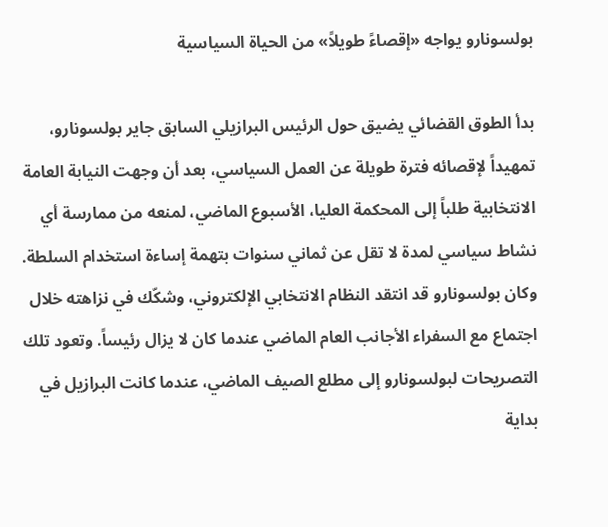بولسونارو يواجه «إقصاءً طويلاً» من الحياة السياسية

بدأ الطوق القضائي يضيق حول الرئيس البرازيلي السابق جاير بولسونارو، تمهيداً لإقصائه فترة طويلة عن العمل السياسي، بعد أن وجهت النيابة العامة الانتخابية طلباً إلى المحكمة العليا، الأسبوع الماضي، لمنعه من ممارسة أي نشاط سياسي لمدة لا تقل عن ثماني سنوات بتهمة إساءة استخدام السلطة. وكان بولسونارو قد انتقد النظام الانتخابي الإلكتروني، وشكّك في نزاهته خلال اجتماع مع السفراء الأجانب العام الماضي عندما كان لا يزال رئيساً. وتعود تلك التصريحات لبولسونارو إلى مطلع الصيف الماضي، عندما كانت البرازيل في بداية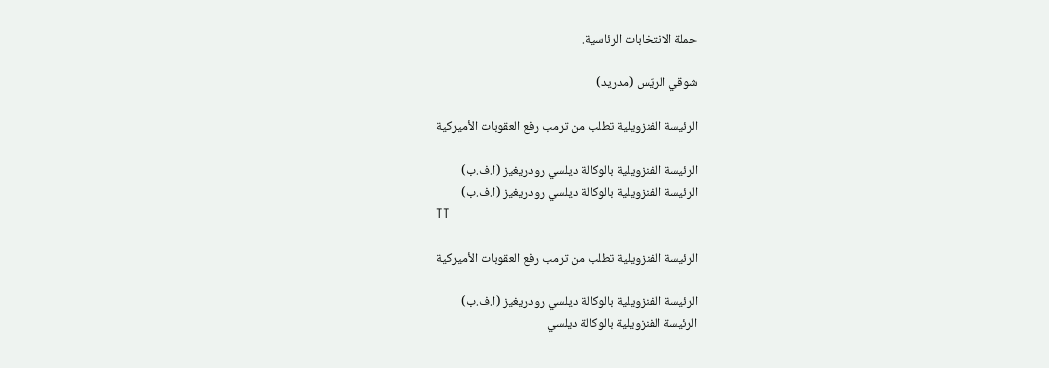حملة الانتخابات الرئاسية.

شوقي الريّس (مدريد)

الرئيسة الفنزويلية تطلب من ترمب رفع العقوبات الأميركية

الرئيسة الفنزويلية بالوكالة ديلسي رودريغيز (ا.ف.ب)
الرئيسة الفنزويلية بالوكالة ديلسي رودريغيز (ا.ف.ب)
TT

الرئيسة الفنزويلية تطلب من ترمب رفع العقوبات الأميركية

الرئيسة الفنزويلية بالوكالة ديلسي رودريغيز (ا.ف.ب)
الرئيسة الفنزويلية بالوكالة ديلسي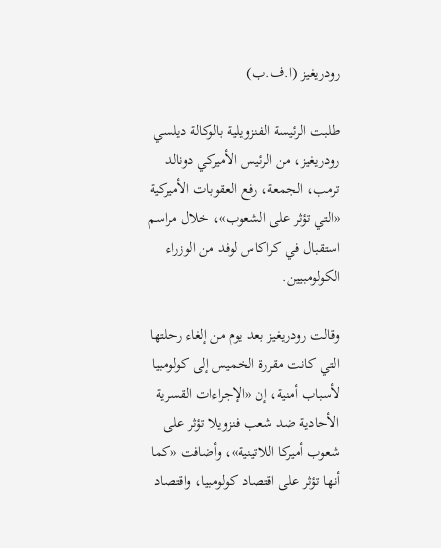رودريغيز (ا.ف.ب)

طلبت الرئيسة الفنزويلية بالوكالة ديلسي رودريغيز، من الرئيس الأميركي دونالد ترمب، الجمعة، رفع العقوبات الأميركية «التي تؤثر على الشعوب»، خلال مراسم استقبال في كراكاس لوفد من الوزراء الكولومبيين.

وقالت رودريغيز بعد يوم من إلغاء رحلتها التي كانت مقررة الخميس إلى كولومبيا لأسباب أمنية، إن «الإجراءات القسرية الأحادية ضد شعب فنزويلا تؤثر على شعوب أميركا اللاتينية»، وأضافت «كما أنها تؤثر على اقتصاد كولومبيا، واقتصاد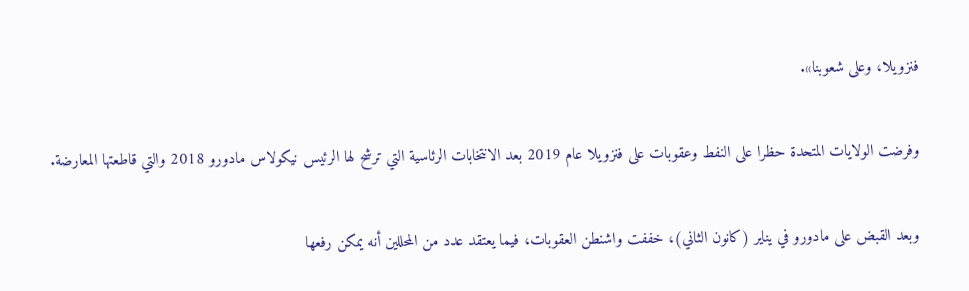فنزويلا، وعلى شعوبنا».

وفرضت الولايات المتحدة حظرا على النفط وعقوبات على فنزويلا عام 2019 بعد الانتخابات الرئاسية التي ترشح لها الرئيس نيكولاس مادورو 2018 والتي قاطعتها المعارضة.

وبعد القبض على مادورو في يناير (كانون الثاني)، خففت واشنطن العقوبات، فيما يعتقد عدد من المحللين أنه يمكن رفعها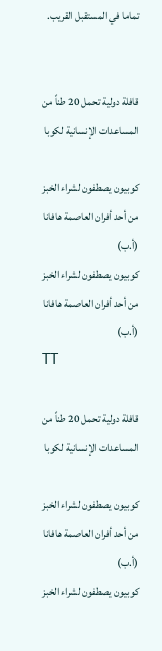تماما في المستقبل القريب.


قافلة دولية تحمل 20 طناً من المساعدات الإنسانية لكوبا

كوبيون يصطفون لشراء الخبز من أحد أفران العاصمة هافانا (أ.ب)
كوبيون يصطفون لشراء الخبز من أحد أفران العاصمة هافانا (أ.ب)
TT

قافلة دولية تحمل 20 طناً من المساعدات الإنسانية لكوبا

كوبيون يصطفون لشراء الخبز من أحد أفران العاصمة هافانا (أ.ب)
كوبيون يصطفون لشراء الخبز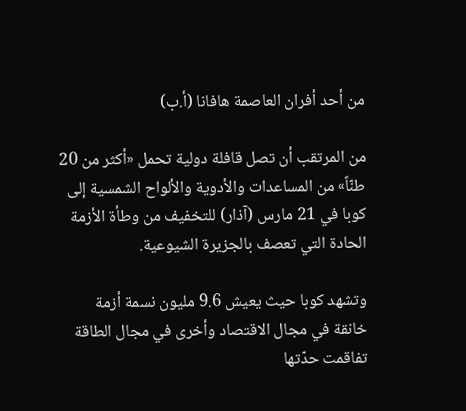من أحد أفران العاصمة هافانا (أ.ب)

من المرتقب أن تصل قافلة دولية تحمل «أكثر من 20 طنّاً» من المساعدات والأدوية والألواح الشمسية إلى كوبا في 21 مارس (آذار) للتخفيف من وطأة الأزمة الحادة التي تعصف بالجزيرة الشيوعية.

وتشهد كوبا حيث يعيش 9.6 مليون نسمة أزمة خانقة في مجال الاقتصاد وأخرى في مجال الطاقة تفاقمت حدّتها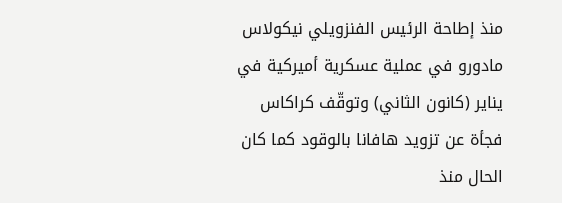منذ إطاحة الرئيس الفنزويلي نيكولاس مادورو في عملية عسكرية أميركية في يناير (كانون الثاني) وتوقّف كراكاس فجأة عن تزويد هافانا بالوقود كما كان الحال منذ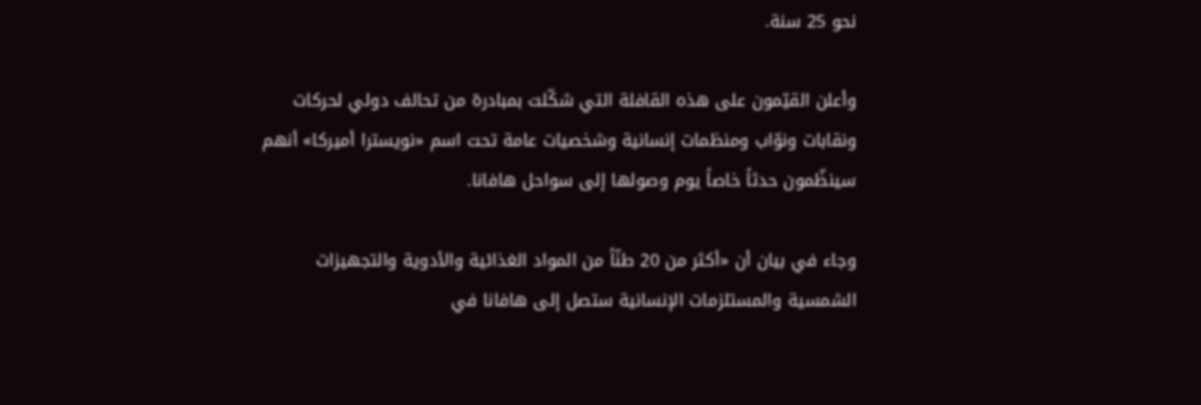نحو 25 سنة.

وأعلن القيّمون على هذه القافلة التي شكّلت بمبادرة من تحالف دولي لحركات ونقابات ونوّاب ومنظمات إنسانية وشخصيات عامة تحت اسم «نويسترا أميركا» أنهم سينظّمون حدثاً خاصاً يوم وصولها إلى سواحل هافانا.

وجاء في بيان أن «أكثر من 20 طنّاً من المواد الغذائية والأدوية والتجهيزات الشمسية والمستلزمات الإنسانية ستصل إلى هافانا في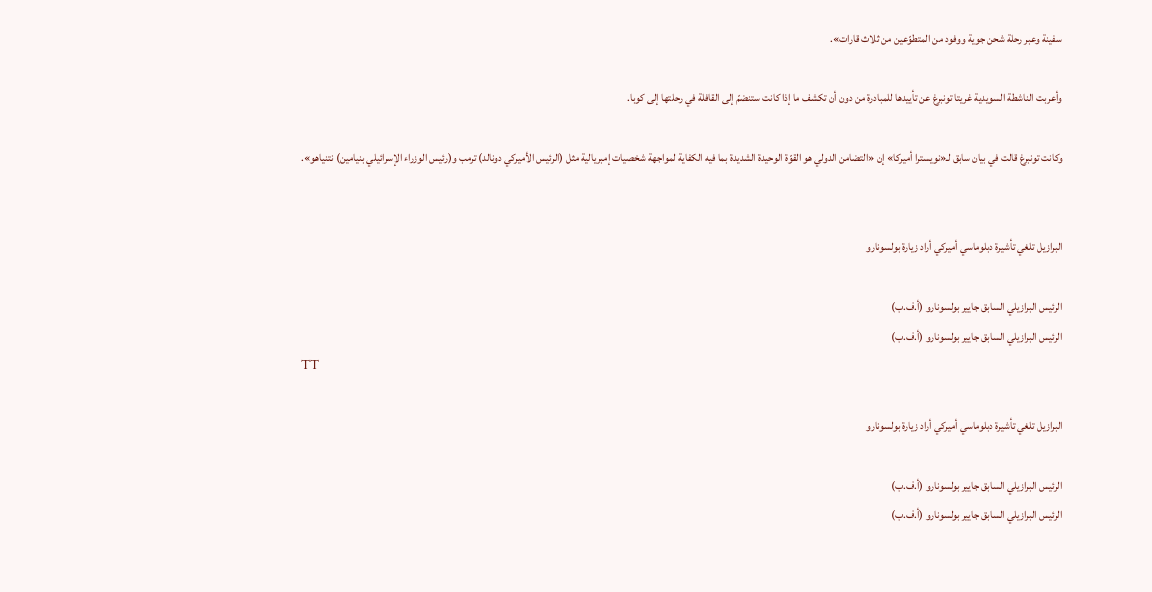سفينة وعبر رحلة شحن جوية ووفود من المتطوّعين من ثلاث قارات».

وأعربت الناشطة السويدية غريتا تونبرغ عن تأييدها للمبادرة من دون أن تكشف ما إذا كانت ستنضمّ إلى القافلة في رحلتها إلى كوبا.

وكانت تونبرغ قالت في بيان سابق لـ«نويسترا أميركا» إن «التضامن الدولي هو القوّة الوحيدة الشديدة بما فيه الكفاية لمواجهة شخصيات إمبريالية مثل (الرئيس الأميركي دونالد) ترمب و(رئيس الوزراء الإسرائيلي بنيامين) نتنياهو».


البرازيل تلغي تأشيرة دبلوماسي أميركي أراد زيارة بولسونارو

الرئيس البرازيلي السابق جايير بولسونارو (أ.ف.ب)
الرئيس البرازيلي السابق جايير بولسونارو (أ.ف.ب)
TT

البرازيل تلغي تأشيرة دبلوماسي أميركي أراد زيارة بولسونارو

الرئيس البرازيلي السابق جايير بولسونارو (أ.ف.ب)
الرئيس البرازيلي السابق جايير بولسونارو (أ.ف.ب)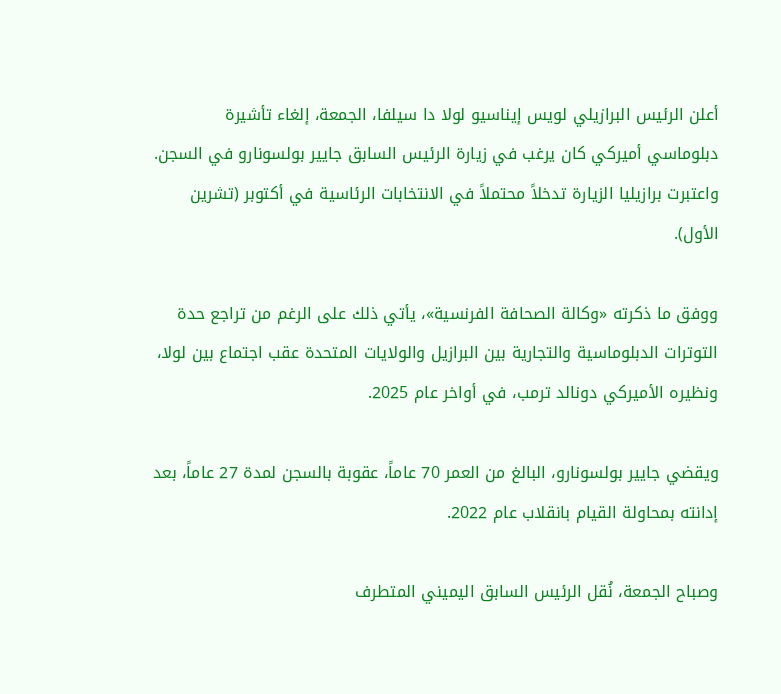أعلن الرئيس البرازيلي لويس إيناسيو لولا دا سيلفا، الجمعة، إلغاء تأشيرة دبلوماسي أميركي كان يرغب في زيارة الرئيس السابق جايير بولسونارو في السجن. واعتبرت برازيليا الزيارة تدخلاً محتملاً في الانتخابات الرئاسية في أكتوبر (تشرين الأول).

ووفق ما ذكرته «وكالة الصحافة الفرنسية»، يأتي ذلك على الرغم من تراجع حدة التوترات الدبلوماسية والتجارية بين البرازيل والولايات المتحدة عقب اجتماع بين لولا، ونظيره الأميركي دونالد ترمب، في أواخر عام 2025.

ويقضي جايير بولسونارو، البالغ من العمر 70 عاماً، عقوبة بالسجن لمدة 27 عاماً، بعد إدانته بمحاولة القيام بانقلاب عام 2022.

وصباح الجمعة، نُقل الرئيس السابق اليميني المتطرف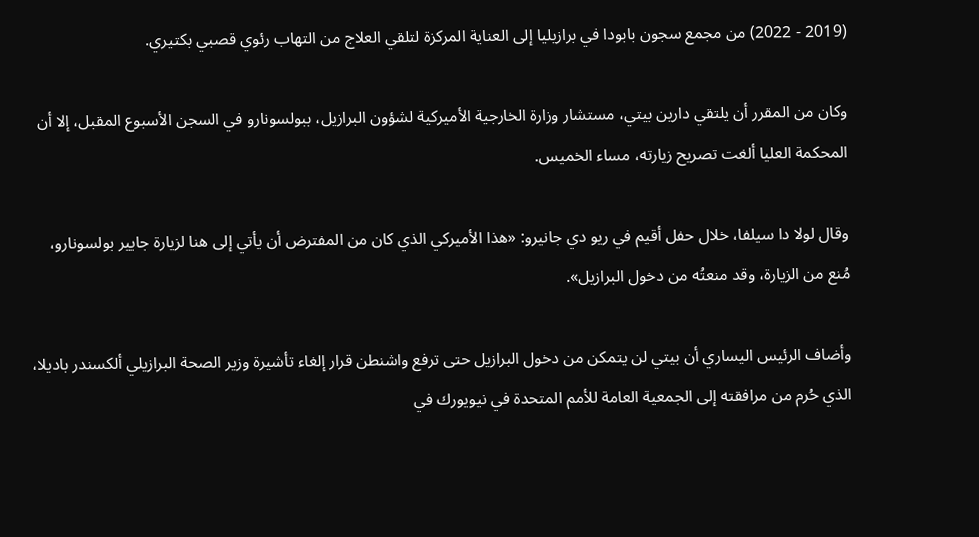(2019 - 2022) من مجمع سجون بابودا في برازيليا إلى العناية المركزة لتلقي العلاج من التهاب رئوي قصبي بكتيري.

وكان من المقرر أن يلتقي دارين بيتي، مستشار وزارة الخارجية الأميركية لشؤون البرازيل، ببولسونارو في السجن الأسبوع المقبل، إلا أن المحكمة العليا ألغت تصريح زيارته، مساء الخميس.

وقال لولا دا سيلفا، خلال حفل أقيم في ريو دي جانيرو: «هذا الأميركي الذي كان من المفترض أن يأتي إلى هنا لزيارة جايير بولسونارو، مُنع من الزيارة، وقد منعتُه من دخول البرازيل».

وأضاف الرئيس اليساري أن بيتي لن يتمكن من دخول البرازيل حتى ترفع واشنطن قرار إلغاء تأشيرة وزير الصحة البرازيلي ألكسندر باديلا، الذي حُرم من مرافقته إلى الجمعية العامة للأمم المتحدة في نيويورك في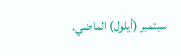سبتمبر (أيلول) الماضي.